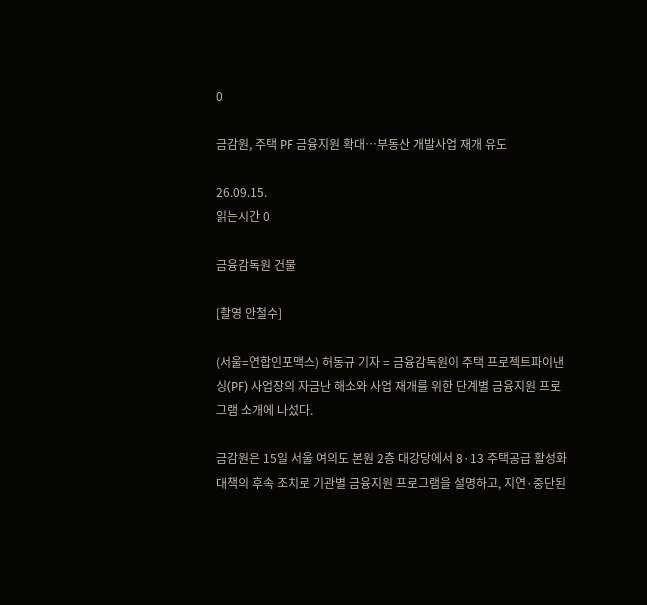0

금감원, 주택 PF 금융지원 확대…부동산 개발사업 재개 유도

26.09.15.
읽는시간 0

금융감독원 건물

[촬영 안철수]

(서울=연합인포맥스) 허동규 기자 = 금융감독원이 주택 프로젝트파이낸싱(PF) 사업장의 자금난 해소와 사업 재개를 위한 단계별 금융지원 프로그램 소개에 나섰다.

금감원은 15일 서울 여의도 본원 2층 대강당에서 8·13 주택공급 활성화 대책의 후속 조치로 기관별 금융지원 프로그램을 설명하고, 지연·중단된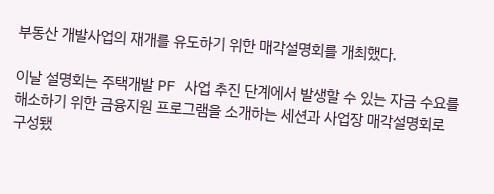부동산 개발사업의 재개를 유도하기 위한 매각설명회를 개최했다.

이날 설명회는 주택개발 PF 사업 추진 단계에서 발생할 수 있는 자금 수요를 해소하기 위한 금융지원 프로그램을 소개하는 세션과 사업장 매각설명회로 구성됐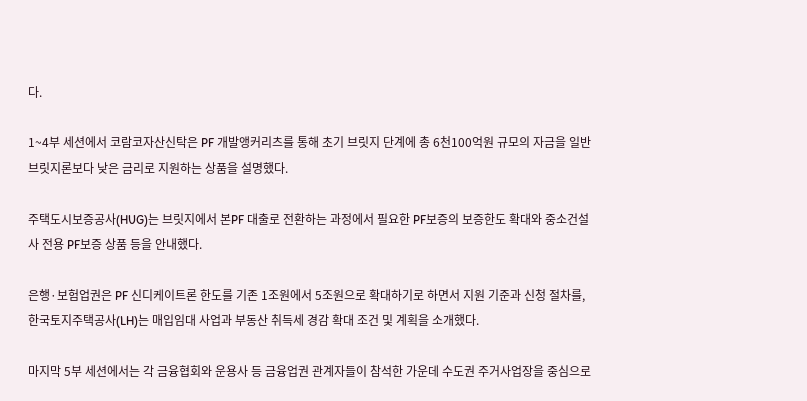다.

1~4부 세션에서 코람코자산신탁은 PF 개발앵커리츠를 통해 초기 브릿지 단계에 총 6천100억원 규모의 자금을 일반 브릿지론보다 낮은 금리로 지원하는 상품을 설명했다.

주택도시보증공사(HUG)는 브릿지에서 본PF 대출로 전환하는 과정에서 필요한 PF보증의 보증한도 확대와 중소건설사 전용 PF보증 상품 등을 안내했다.

은행·보험업권은 PF 신디케이트론 한도를 기존 1조원에서 5조원으로 확대하기로 하면서 지원 기준과 신청 절차를, 한국토지주택공사(LH)는 매입임대 사업과 부동산 취득세 경감 확대 조건 및 계획을 소개했다.

마지막 5부 세션에서는 각 금융협회와 운용사 등 금융업권 관계자들이 참석한 가운데 수도권 주거사업장을 중심으로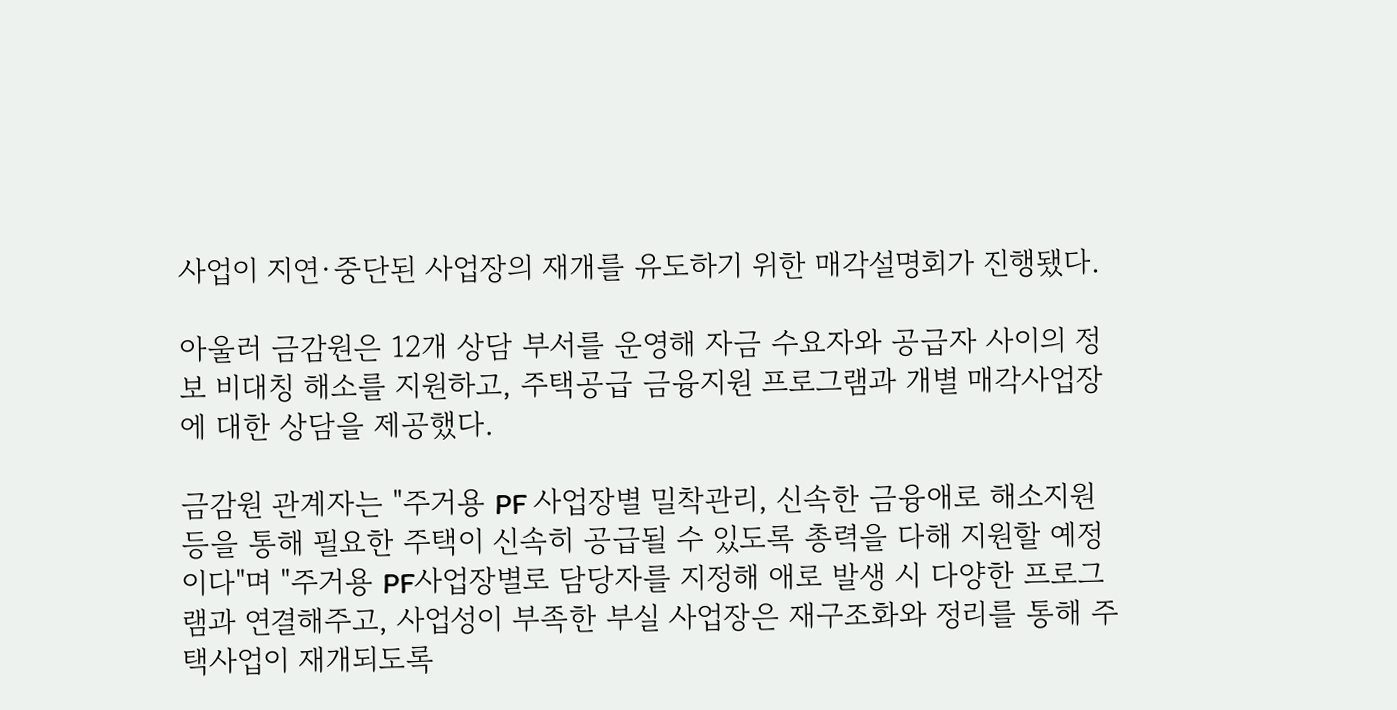사업이 지연·중단된 사업장의 재개를 유도하기 위한 매각설명회가 진행됐다.

아울러 금감원은 12개 상담 부서를 운영해 자금 수요자와 공급자 사이의 정보 비대칭 해소를 지원하고, 주택공급 금융지원 프로그램과 개별 매각사업장에 대한 상담을 제공했다.

금감원 관계자는 "주거용 PF 사업장별 밀착관리, 신속한 금융애로 해소지원 등을 통해 필요한 주택이 신속히 공급될 수 있도록 총력을 다해 지원할 예정이다"며 "주거용 PF사업장별로 담당자를 지정해 애로 발생 시 다양한 프로그램과 연결해주고, 사업성이 부족한 부실 사업장은 재구조화와 정리를 통해 주택사업이 재개되도록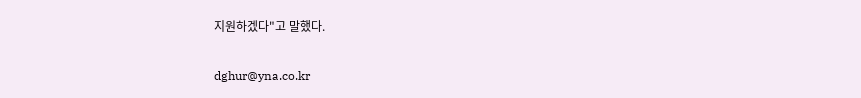지원하겠다"고 말했다.

dghur@yna.co.kr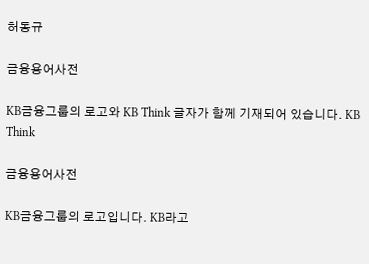허동규

금융용어사전

KB금융그룹의 로고와 KB Think 글자가 함께 기재되어 있습니다. KB Think

금융용어사전

KB금융그룹의 로고입니다. KB라고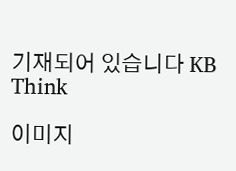기재되어 있습니다 KB Think

이미지